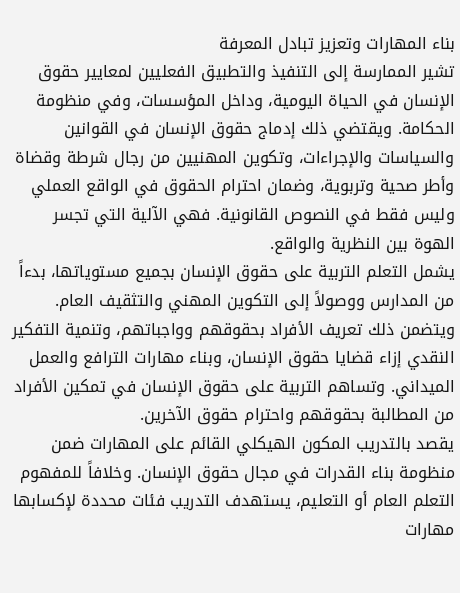بناء المهارات وتعزيز تبادل المعرفة
تشير الممارسة إلى التنفيذ والتطبيق الفعليين لمعايير حقوق الإنسان في الحياة اليومية، وداخل المؤسسات، وفي منظومة الحكامة. ويقتضي ذلك إدماج حقوق الإنسان في القوانين والسياسات والإجراءات، وتكوين المهنيين من رجال شرطة وقضاة وأطر صحية وتربوية، وضمان احترام الحقوق في الواقع العملي وليس فقط في النصوص القانونية. فهي الآلية التي تجسر الهوة بين النظرية والواقع.
يشمل التعلم التربية على حقوق الإنسان بجميع مستوياتها، بدءاً من المدارس ووصولاً إلى التكوين المهني والتثقيف العام. ويتضمن ذلك تعريف الأفراد بحقوقهم وواجباتهم، وتنمية التفكير النقدي إزاء قضايا حقوق الإنسان، وبناء مهارات الترافع والعمل الميداني. وتساهم التربية على حقوق الإنسان في تمكين الأفراد من المطالبة بحقوقهم واحترام حقوق الآخرين.
يقصد بالتدريب المكون الهيكلي القائم على المهارات ضمن منظومة بناء القدرات في مجال حقوق الإنسان. وخلافاً للمفهوم التعلم العام أو التعليم، يستهدف التدريب فئات محددة لإكسابها مهارات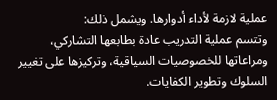عملية لازمة لأداء أدوارها. ويشمل ذلك:
وتتسم عملية التدريب عادة بطابعها التشاركي، ومراعاتها للخصوصيات السياقية، وتركيزها على تغيير السلوك وتطوير الكفايات.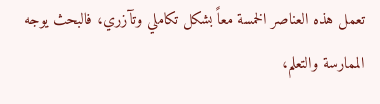تعمل هذه العناصر الخمسة معاً بشكل تكاملي وتآزري، فالبحث يوجه الممارسة والتعلم،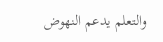والتعلم يدعم النهوض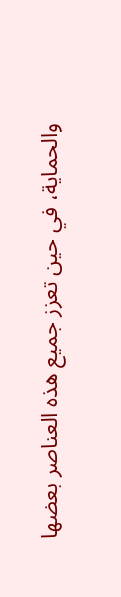والحماية، في حين تعزز جميع هذه العناصر بعضها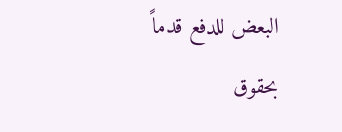البعض للدفع قدماً بحقوق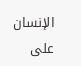الإنسان على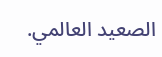الصعيد العالمي.